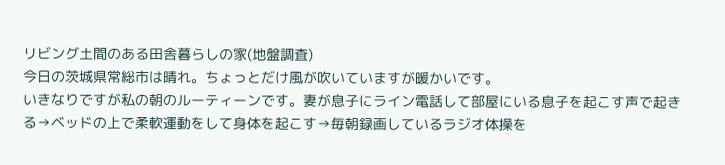リビング土間のある田舎暮らしの家(地盤調査)
今日の茨城県常総市は晴れ。ちょっとだけ風が吹いていますが暖かいです。
いきなりですが私の朝のルーティーンです。妻が息子にライン電話して部屋にいる息子を起こす声で起きる→ベッドの上で柔軟運動をして身体を起こす→毎朝録画しているラジオ体操を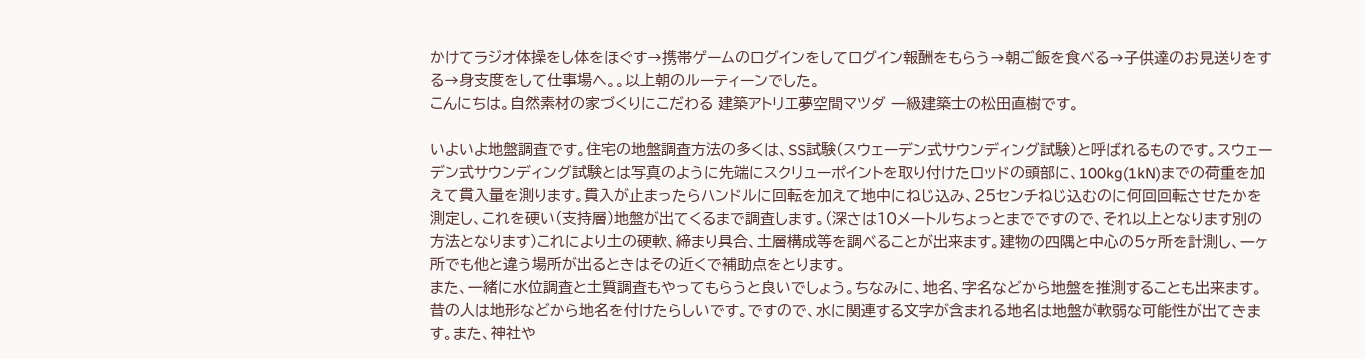かけてラジオ体操をし体をほぐす→携帯ゲームのログインをしてログイン報酬をもらう→朝ご飯を食べる→子供達のお見送りをする→身支度をして仕事場へ。。以上朝のルーティーンでした。
こんにちは。自然素材の家づくりにこだわる 建築アトリエ夢空間マツダ 一級建築士の松田直樹です。

いよいよ地盤調査です。住宅の地盤調査方法の多くは、SS試験(スウェーデン式サウンディング試験)と呼ばれるものです。スウェーデン式サウンディング試験とは写真のように先端にスクリューポイントを取り付けたロッドの頭部に、100kg(1kN)までの荷重を加えて貫入量を測ります。貫入が止まったらハンドルに回転を加えて地中にねじ込み、25センチねじ込むのに何回回転させたかを測定し、これを硬い(支持層)地盤が出てくるまで調査します。(深さは10メートルちょっとまでですので、それ以上となります別の方法となります)これにより土の硬軟、締まり具合、土層構成等を調べることが出来ます。建物の四隅と中心の5ヶ所を計測し、一ヶ所でも他と違う場所が出るときはその近くで補助点をとります。
また、一緒に水位調査と土質調査もやってもらうと良いでしょう。ちなみに、地名、字名などから地盤を推測することも出来ます。昔の人は地形などから地名を付けたらしいです。ですので、水に関連する文字が含まれる地名は地盤が軟弱な可能性が出てきます。また、神社や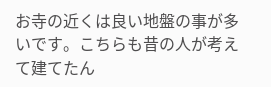お寺の近くは良い地盤の事が多いです。こちらも昔の人が考えて建てたん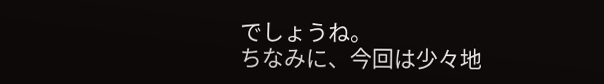でしょうね。
ちなみに、今回は少々地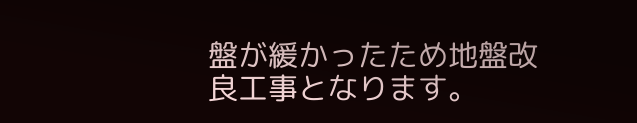盤が緩かったため地盤改良工事となります。